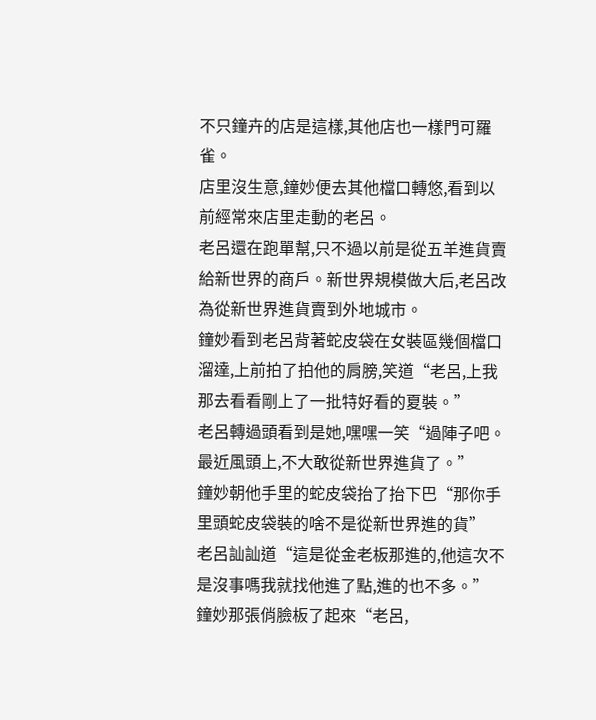不只鐘卉的店是這樣,其他店也一樣門可羅雀。
店里沒生意,鐘妙便去其他檔口轉悠,看到以前經常來店里走動的老呂。
老呂還在跑單幫,只不過以前是從五羊進貨賣給新世界的商戶。新世界規模做大后,老呂改為從新世界進貨賣到外地城市。
鐘妙看到老呂背著蛇皮袋在女裝區幾個檔口溜達,上前拍了拍他的肩膀,笑道“老呂,上我那去看看剛上了一批特好看的夏裝。”
老呂轉過頭看到是她,嘿嘿一笑“過陣子吧。最近風頭上,不大敢從新世界進貨了。”
鐘妙朝他手里的蛇皮袋抬了抬下巴“那你手里頭蛇皮袋裝的啥不是從新世界進的貨”
老呂訕訕道“這是從金老板那進的,他這次不是沒事嗎我就找他進了點,進的也不多。”
鐘妙那張俏臉板了起來“老呂,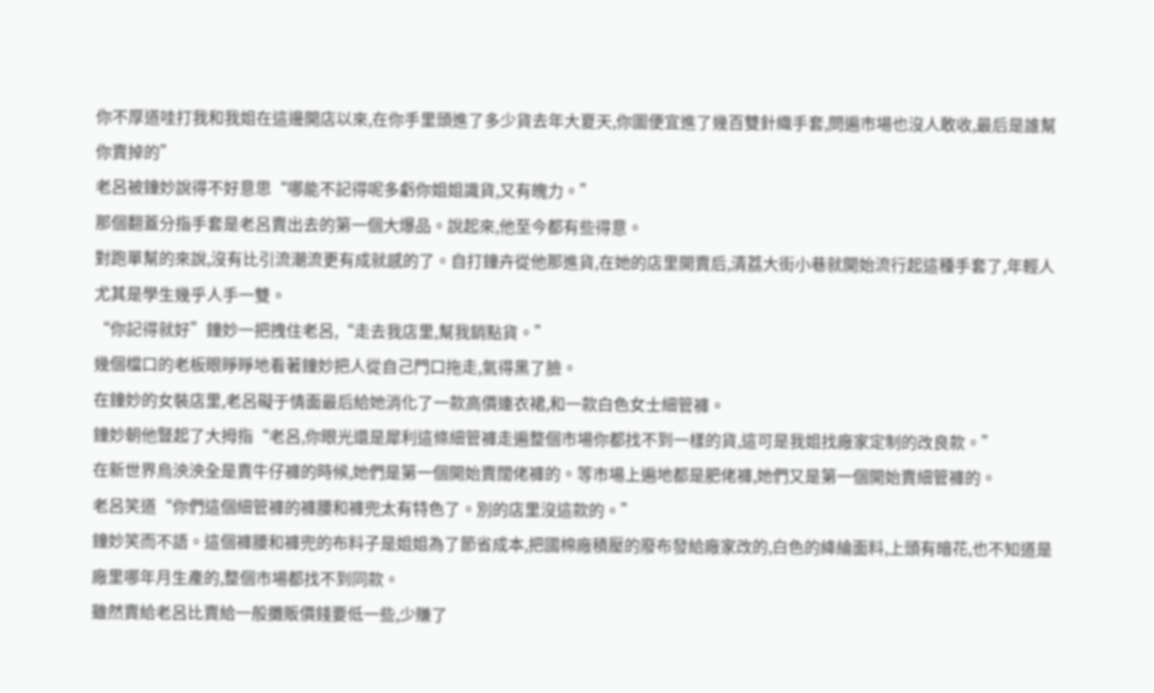你不厚道哇打我和我姐在這邊開店以來,在你手里頭進了多少貨去年大夏天,你圖便宜進了幾百雙針織手套,問遍市場也沒人敢收,最后是誰幫你賣掉的”
老呂被鐘妙說得不好意思“哪能不記得呢多虧你姐姐識貨,又有魄力。”
那個翻蓋分指手套是老呂賣出去的第一個大爆品。說起來,他至今都有些得意。
對跑單幫的來說,沒有比引流潮流更有成就感的了。自打鐘卉從他那進貨,在她的店里開賣后,清荔大街小巷就開始流行起這種手套了,年輕人尤其是學生幾乎人手一雙。
“你記得就好”鐘妙一把拽住老呂,“走去我店里,幫我銷點貨。”
幾個檔口的老板眼睜睜地看著鐘妙把人從自己門口拖走,氣得黑了臉。
在鐘妙的女裝店里,老呂礙于情面最后給她消化了一款高價連衣裙,和一款白色女士細管褲。
鐘妙朝他豎起了大拇指“老呂,你眼光還是犀利這條細管褲走遍整個市場你都找不到一樣的貨,這可是我姐找廠家定制的改良款。”
在新世界烏泱泱全是賣牛仔褲的時候,她們是第一個開始賣闊佬褲的。等市場上遍地都是肥佬褲,她們又是第一個開始賣細管褲的。
老呂笑道“你們這個細管褲的褲腰和褲兜太有特色了。別的店里沒這款的。”
鐘妙笑而不語。這個褲腰和褲兜的布料子是姐姐為了節省成本,把國棉廠積壓的廢布發給廠家改的,白色的絳綸面料,上頭有暗花,也不知道是廠里哪年月生產的,整個市場都找不到同款。
雖然賣給老呂比賣給一般攤販價錢要低一些,少賺了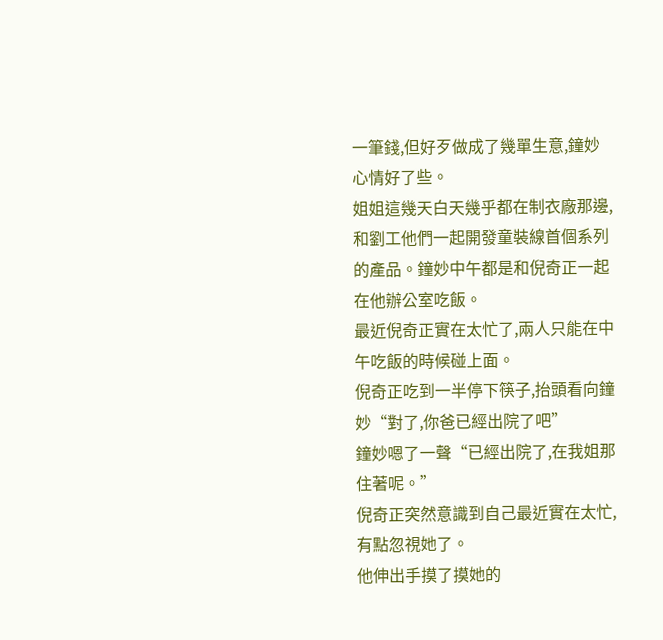一筆錢,但好歹做成了幾單生意,鐘妙心情好了些。
姐姐這幾天白天幾乎都在制衣廠那邊,和劉工他們一起開發童裝線首個系列的產品。鐘妙中午都是和倪奇正一起在他辦公室吃飯。
最近倪奇正實在太忙了,兩人只能在中午吃飯的時候碰上面。
倪奇正吃到一半停下筷子,抬頭看向鐘妙“對了,你爸已經出院了吧”
鐘妙嗯了一聲“已經出院了,在我姐那住著呢。”
倪奇正突然意識到自己最近實在太忙,有點忽視她了。
他伸出手摸了摸她的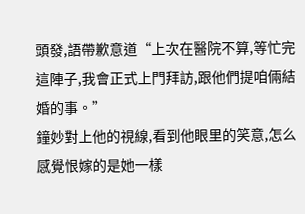頭發,語帶歉意道“上次在醫院不算,等忙完這陣子,我會正式上門拜訪,跟他們提咱倆結婚的事。”
鐘妙對上他的視線,看到他眼里的笑意,怎么感覺恨嫁的是她一樣